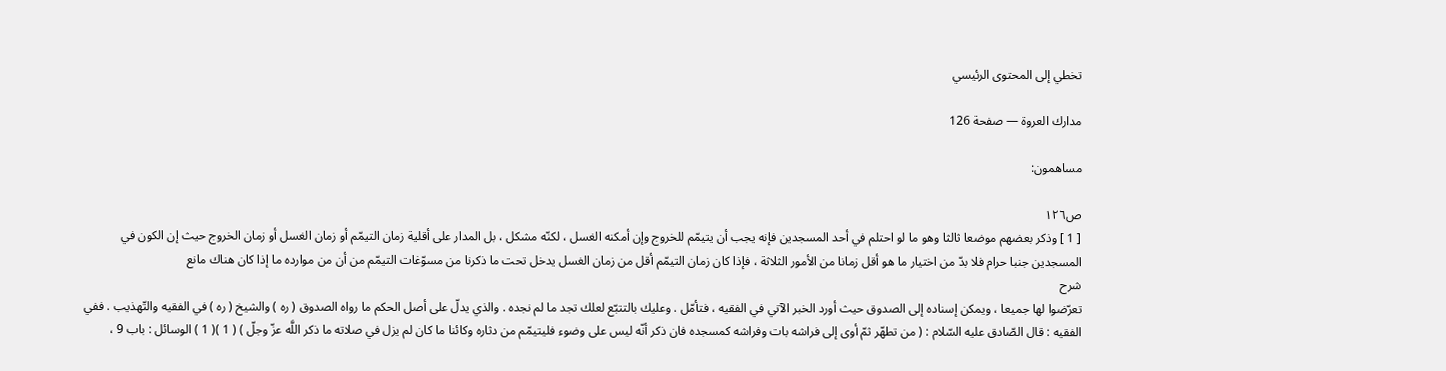تخطي إلى المحتوى الرئيسي

مدارك العروة — صفحة 126

مساهمون:

ص١٢٦
[ 1 ] وذكر بعضهم موضعا ثالثا وهو ما لو احتلم في أحد المسجدين فإنه يجب أن يتيمّم للخروج وإن أمكنه الغسل ، لكنّه مشكل ، بل المدار على أقلية زمان التيمّم أو زمان الغسل أو زمان الخروج حيث إن الكون في المسجدين جنبا حرام فلا بدّ من اختيار ما هو أقل زمانا من الأمور الثلاثة ، فإذا كان زمان التيمّم أقل من زمان الغسل يدخل تحت ما ذكرنا من مسوّغات التيمّم من أن من موارده ما إذا كان هناك مانع
شرح
تعرّضوا لها جميعا ، ويمكن إسناده إلى الصدوق حيث أورد الخبر الآتي في الفقيه ، فتأمّل . وعليك بالتتبّع لعلك تجد ما لم نجده . والذي يدلّ على أصل الحكم ما رواه الصدوق ( ره ) والشيخ ( ره ) في الفقيه والتّهذيب . ففي الفقيه : قال الصّادق عليه السّلام : ( من تطهّر ثمّ أوى إلى فراشه بات وفراشه كمسجده فان ذكر أنّه ليس على وضوء فليتيمّم من دثاره وكائنا ما كان لم يزل في صلاته ما ذكر اللَّه عزّ وجلّ ) ( 1 )( 1 ) الوسائل : باب 9 ،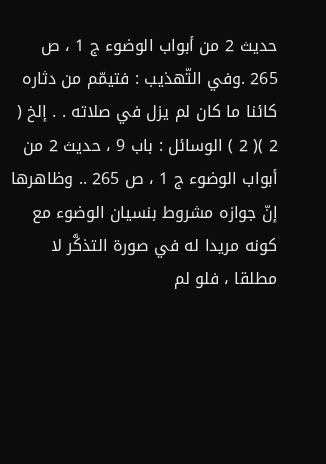حديث 2 من أبواب الوضوء ج 1 ، ص 265 .وفي التّهذيب : فتيمّم من دثاره كائنا ما كان لم يزل في صلاته . . إلخ ( 2 )( 2 ) الوسائل : باب 9 ، حديث 2 من أبواب الوضوء ج 1 ، ص 265 .. وظاهرها إنّ جوازه مشروط بنسيان الوضوء مع كونه مريدا له في صورة التذكَّر لا مطلقا ، فلو لم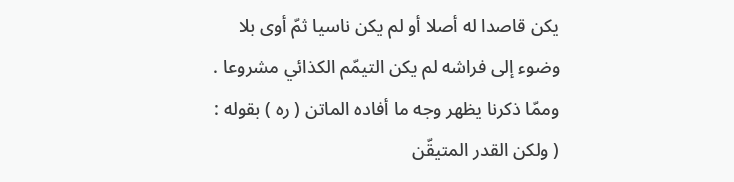يكن قاصدا له أصلا أو لم يكن ناسيا ثمّ أوى بلا وضوء إلى فراشه لم يكن التيمّم الكذائي مشروعا . وممّا ذكرنا يظهر وجه ما أفاده الماتن ( ره ) بقوله : ( ولكن القدر المتيقّن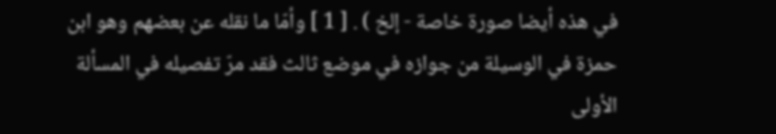في هذه أيضا صورة خاصة - إلخ ) . [ 1 ] وأمّا ما نقله عن بعضهم وهو ابن حمزة في الوسيلة من جوازه في موضع ثالث فقد مرّ تفصيله في المسألة الأولى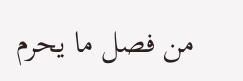من فصل ما يحرم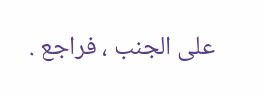على الجنب ، فراجع .